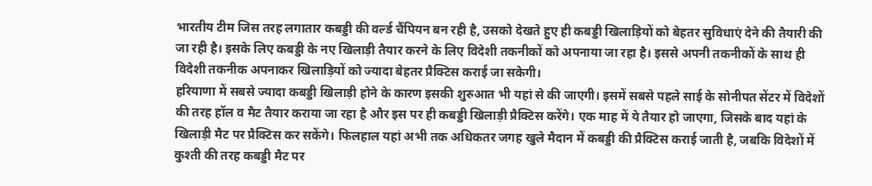भारतीय टीम जिस तरह लगातार कबड्डी की वर्ल्ड चैंपियन बन रही है, उसको देखते हुए ही कबड्डी खिलाड़ियों को बेहतर सुविधाएं देने की तैयारी की जा रही है। इसके लिए कबड्डी के नए खिलाड़ी तैयार करने के लिए विदेशी तकनीकों को अपनाया जा रहा है। इससे अपनी तकनीकों के साथ ही विदेशी तकनीक अपनाकर खिलाड़ियों को ज्यादा बेहतर प्रैक्टिस कराई जा सकेगी।
हरियाणा में सबसे ज्यादा कबड्डी खिलाड़ी होने के कारण इसकी शुरुआत भी यहां से की जाएगी। इसमें सबसे पहले साई के सोनीपत सेंटर में विदेशों की तरह हॉल व मैट तैयार कराया जा रहा है और इस पर ही कबड्डी खिलाड़ी प्रैक्टिस करेंगे। एक माह में ये तैयार हो जाएगा, जिसके बाद यहां के खिलाड़ी मैट पर प्रैक्टिस कर सकेंगे। फिलहाल यहां अभी तक अधिकतर जगह खुले मैदान में कबड्डी की प्रैक्टिस कराई जाती है, जबकि विदेशों में कुश्ती की तरह कबड्डी मैट पर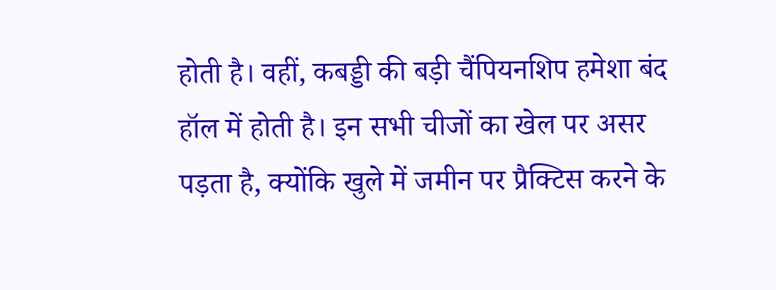होती है। वहीं, कबड्डी की बड़ी चैंपियनशिप हमेशा बंद हॉल में होती है। इन सभी चीजों का खेल पर असर पड़ता है, क्योंकि खुले में जमीन पर प्रैक्टिस करने के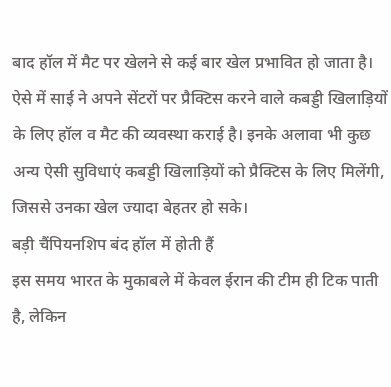बाद हॉल में मैट पर खेलने से कई बार खेल प्रभावित हो जाता है। ऐसे में साई ने अपने सेंटरों पर प्रैक्टिस करने वाले कबड्डी खिलाड़ियों के लिए हॉल व मैट की व्यवस्था कराई है। इनके अलावा भी कुछ अन्य ऐसी सुविधाएं कबड्डी खिलाड़ियों को प्रैक्टिस के लिए मिलेंगी, जिससे उनका खेल ज्यादा बेहतर हो सके।
बड़ी चैंपियनशिप बंद हॉल में होती हैं
इस समय भारत के मुकाबले में केवल ईरान की टीम ही टिक पाती है, लेकिन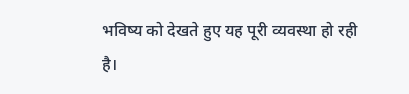भविष्य को देखते हुए यह पूरी व्यवस्था हो रही है।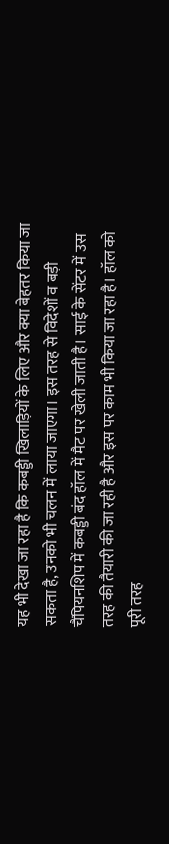यह भी देखा जा रहा है कि कबड्डी खिलाड़ियों के लिए और क्या बेहतर किया जा सकता है, उनको भी चलन में लाया जाएगा। इस तरह से विदेशों व बड़ी चैंपियनशिप में कबड्डी बंद हॉल में मैट पर खेली जाती है। साई के सेंटर में उस तरह की तैयारी की जा रही है और इस पर काम भी किया जा रहा है। हॉल को पूरी तरह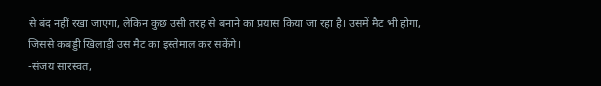से बंद नहीं रखा जाएगा, लेकिन कुछ उसी तरह से बनाने का प्रयास किया जा रहा है। उसमें मैट भी होगा, जिससे कबड्डी खिलाड़ी उस मैट का इस्तेमाल कर सकेंगे।
-संजय सारस्वत,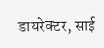डायरेक्टर, साई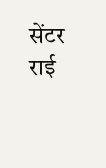सेंटर राई